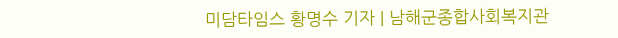미담타임스 황명수 기자 | 남해군종합사회복지관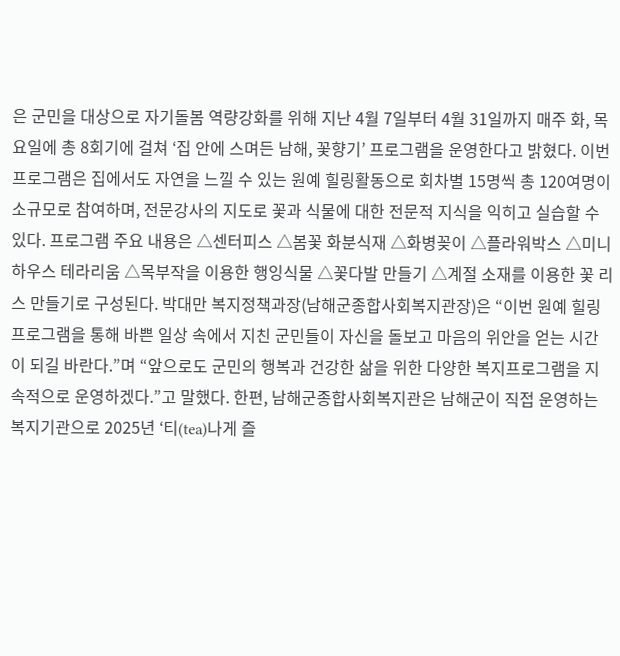은 군민을 대상으로 자기돌봄 역량강화를 위해 지난 4월 7일부터 4월 31일까지 매주 화, 목요일에 총 8회기에 걸쳐 ‘집 안에 스며든 남해, 꽃향기’ 프로그램을 운영한다고 밝혔다. 이번 프로그램은 집에서도 자연을 느낄 수 있는 원예 힐링활동으로 회차별 15명씩 총 120여명이 소규모로 참여하며, 전문강사의 지도로 꽃과 식물에 대한 전문적 지식을 익히고 실습할 수 있다. 프로그램 주요 내용은 △센터피스 △봄꽃 화분식재 △화병꽂이 △플라워박스 △미니하우스 테라리움 △목부작을 이용한 행잉식물 △꽃다발 만들기 △계절 소재를 이용한 꽃 리스 만들기로 구성된다. 박대만 복지정책과장(남해군종합사회복지관장)은 “이번 원예 힐링 프로그램을 통해 바쁜 일상 속에서 지친 군민들이 자신을 돌보고 마음의 위안을 얻는 시간이 되길 바란다.”며 “앞으로도 군민의 행복과 건강한 삶을 위한 다양한 복지프로그램을 지속적으로 운영하겠다.”고 말했다. 한편, 남해군종합사회복지관은 남해군이 직접 운영하는 복지기관으로 2025년 ‘티(tea)나게 즐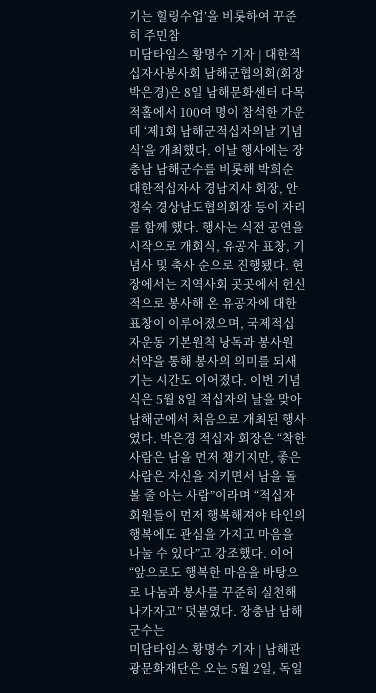기는 힐링수업’을 비롯하여 꾸준히 주민참
미담타임스 황명수 기자 | 대한적십자사봉사회 남해군협의회(회장 박은경)은 8일 남해문화센터 다목적홀에서 100여 명이 참석한 가운데 ‘제1회 남해군적십자의날 기념식’을 개최했다. 이날 행사에는 장충남 남해군수를 비롯해 박희순 대한적십자사 경남지사 회장, 안정숙 경상남도협의회장 등이 자리를 함께 했다. 행사는 식전 공연을 시작으로 개회식, 유공자 표창, 기념사 및 축사 순으로 진행됐다. 현장에서는 지역사회 곳곳에서 헌신적으로 봉사해 온 유공자에 대한 표창이 이루어졌으며, 국제적십자운동 기본원칙 낭독과 봉사원 서약을 통해 봉사의 의미를 되새기는 시간도 이어졌다. 이번 기념식은 5월 8일 적십자의 날을 맞아 남해군에서 처음으로 개최된 행사였다. 박은경 적십자 회장은 “착한 사람은 남을 먼저 챙기지만, 좋은 사람은 자신을 지키면서 남을 돌볼 줄 아는 사람”이라며 “적십자 회원들이 먼저 행복해져야 타인의 행복에도 관심을 가지고 마음을 나눌 수 있다”고 강조했다. 이어 “앞으로도 행복한 마음을 바탕으로 나눔과 봉사를 꾸준히 실천해 나가자고” 덧붙였다. 장충남 남해군수는
미담타임스 황명수 기자 | 남해관광문화재단은 오는 5월 2일, 독일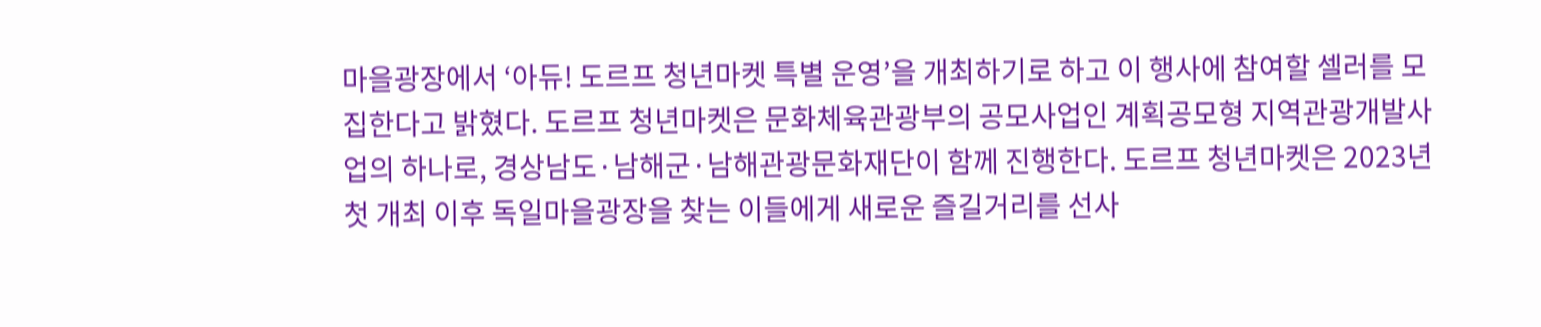마을광장에서 ‘아듀! 도르프 청년마켓 특별 운영’을 개최하기로 하고 이 행사에 참여할 셀러를 모집한다고 밝혔다. 도르프 청년마켓은 문화체육관광부의 공모사업인 계획공모형 지역관광개발사업의 하나로, 경상남도·남해군·남해관광문화재단이 함께 진행한다. 도르프 청년마켓은 2023년 첫 개최 이후 독일마을광장을 찾는 이들에게 새로운 즐길거리를 선사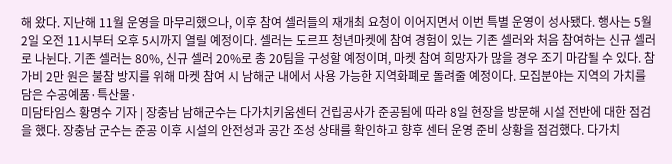해 왔다. 지난해 11월 운영을 마무리했으나, 이후 참여 셀러들의 재개최 요청이 이어지면서 이번 특별 운영이 성사됐다. 행사는 5월 2일 오전 11시부터 오후 5시까지 열릴 예정이다. 셀러는 도르프 청년마켓에 참여 경험이 있는 기존 셀러와 처음 참여하는 신규 셀러로 나뉜다. 기존 셀러는 80%, 신규 셀러 20%로 총 20팀을 구성할 예정이며, 마켓 참여 희망자가 많을 경우 조기 마감될 수 있다. 참가비 2만 원은 불참 방지를 위해 마켓 참여 시 남해군 내에서 사용 가능한 지역화폐로 돌려줄 예정이다. 모집분야는 지역의 가치를 담은 수공예품·특산물·
미담타임스 황명수 기자 | 장충남 남해군수는 다가치키움센터 건립공사가 준공됨에 따라 8일 현장을 방문해 시설 전반에 대한 점검을 했다. 장충남 군수는 준공 이후 시설의 안전성과 공간 조성 상태를 확인하고 향후 센터 운영 준비 상황을 점검했다. 다가치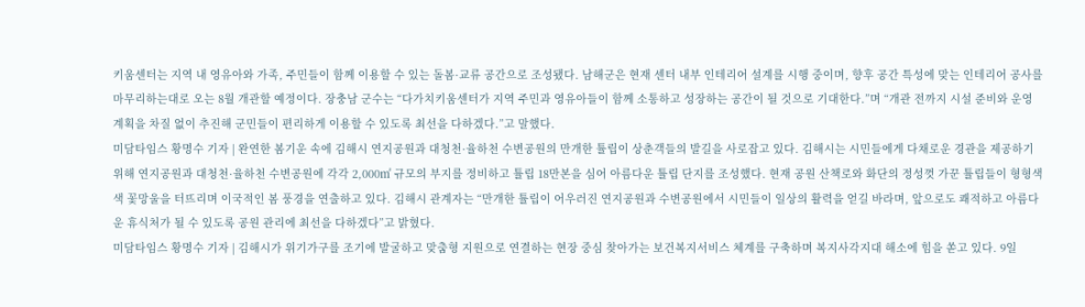키움센터는 지역 내 영유아와 가족, 주민들이 함께 이용할 수 있는 돌봄·교류 공간으로 조성됐다. 남해군은 현재 센터 내부 인테리어 설계를 시행 중이며, 향후 공간 특성에 맞는 인테리어 공사를 마무리하는대로 오는 8월 개관할 예정이다. 장충남 군수는 “다가치키움센터가 지역 주민과 영유아들이 함께 소통하고 성장하는 공간이 될 것으로 기대한다.”며 “개관 전까지 시설 준비와 운영 계획을 차질 없이 추진해 군민들이 편리하게 이용할 수 있도록 최선을 다하겠다.”고 말했다.
미담타임스 황명수 기자 | 완연한 봄기운 속에 김해시 연지공원과 대청천·율하천 수변공원의 만개한 튤립이 상춘객들의 발길을 사로잡고 있다. 김해시는 시민들에게 다채로운 경관을 제공하기 위해 연지공원과 대청천·율하천 수변공원에 각각 2,000㎡ 규모의 부지를 정비하고 튤립 18만본을 심어 아름다운 튤립 단지를 조성했다. 현재 공원 산책로와 화단의 정성껏 가꾼 튤립들이 형형색색 꽃망울을 터뜨리며 이국적인 봄 풍경을 연출하고 있다. 김해시 관계자는 “만개한 튤립이 어우러진 연지공원과 수변공원에서 시민들이 일상의 활력을 얻길 바라며, 앞으로도 쾌적하고 아름다운 휴식처가 될 수 있도록 공원 관리에 최선을 다하겠다”고 밝혔다.
미담타임스 황명수 기자 | 김해시가 위기가구를 조기에 발굴하고 맞춤형 지원으로 연결하는 현장 중심 찾아가는 보건복지서비스 체계를 구축하며 복지사각지대 해소에 힘을 쏟고 있다. 9일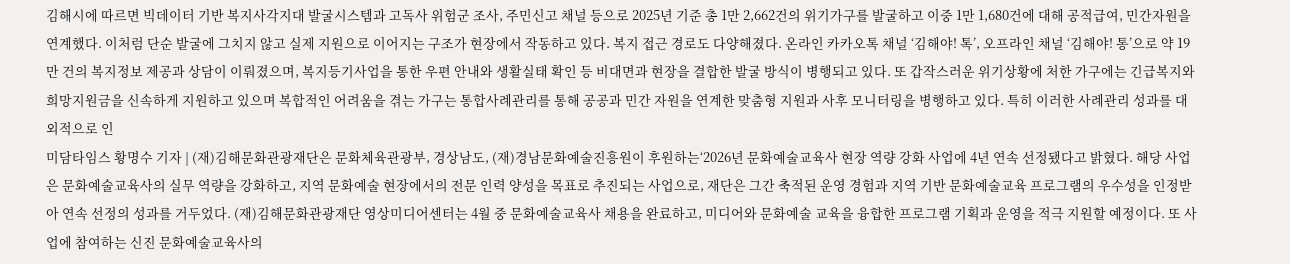김해시에 따르면 빅데이터 기반 복지사각지대 발굴시스템과 고독사 위험군 조사, 주민신고 채널 등으로 2025년 기준 총 1만 2,662건의 위기가구를 발굴하고 이중 1만 1,680건에 대해 공적급여, 민간자원을 연계했다. 이처럼 단순 발굴에 그치지 않고 실제 지원으로 이어지는 구조가 현장에서 작동하고 있다. 복지 접근 경로도 다양해졌다. 온라인 카카오톡 채널 ‘김해야! 톡’, 오프라인 채널 ‘김해야! 통’으로 약 19만 건의 복지정보 제공과 상담이 이뤄졌으며, 복지등기사업을 통한 우편 안내와 생활실태 확인 등 비대면과 현장을 결합한 발굴 방식이 병행되고 있다. 또 갑작스러운 위기상황에 처한 가구에는 긴급복지와 희망지원금을 신속하게 지원하고 있으며 복합적인 어려움을 겪는 가구는 통합사례관리를 통해 공공과 민간 자원을 연계한 맞춤형 지원과 사후 모니터링을 병행하고 있다. 특히 이러한 사례관리 성과를 대외적으로 인
미담타임스 황명수 기자 | (재)김해문화관광재단은 문화체육관광부, 경상남도, (재)경남문화예술진흥원이 후원하는‘2026년 문화예술교육사 현장 역량 강화 사업에 4년 연속 선정됐다고 밝혔다. 해당 사업은 문화예술교육사의 실무 역량을 강화하고, 지역 문화예술 현장에서의 전문 인력 양성을 목표로 추진되는 사업으로, 재단은 그간 축적된 운영 경험과 지역 기반 문화예술교육 프로그램의 우수성을 인정받아 연속 선정의 성과를 거두었다. (재)김해문화관광재단 영상미디어센터는 4월 중 문화예술교육사 채용을 완료하고, 미디어와 문화예술 교육을 융합한 프로그램 기획과 운영을 적극 지원할 예정이다. 또 사업에 참여하는 신진 문화예술교육사의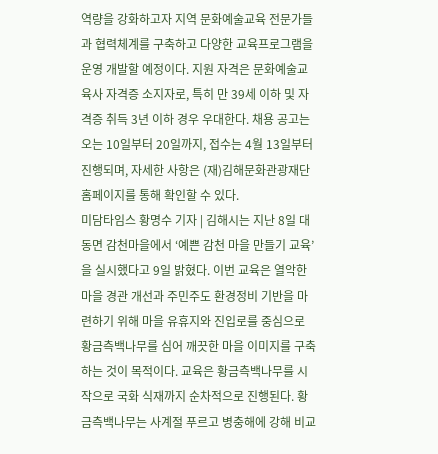역량을 강화하고자 지역 문화예술교육 전문가들과 협력체계를 구축하고 다양한 교육프로그램을 운영 개발할 예정이다. 지원 자격은 문화예술교육사 자격증 소지자로, 특히 만 39세 이하 및 자격증 취득 3년 이하 경우 우대한다. 채용 공고는 오는 10일부터 20일까지, 접수는 4월 13일부터 진행되며, 자세한 사항은 (재)김해문화관광재단 홈페이지를 통해 확인할 수 있다.
미담타임스 황명수 기자 | 김해시는 지난 8일 대동면 감천마을에서 ‘예쁜 감천 마을 만들기 교육’을 실시했다고 9일 밝혔다. 이번 교육은 열악한 마을 경관 개선과 주민주도 환경정비 기반을 마련하기 위해 마을 유휴지와 진입로를 중심으로 황금측백나무를 심어 깨끗한 마을 이미지를 구축하는 것이 목적이다. 교육은 황금측백나무를 시작으로 국화 식재까지 순차적으로 진행된다. 황금측백나무는 사계절 푸르고 병충해에 강해 비교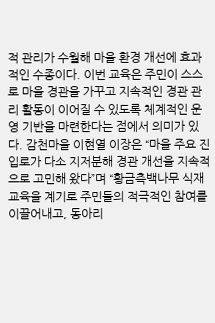적 관리가 수월해 마을 환경 개선에 효과적인 수종이다. 이번 교육은 주민이 스스로 마을 경관을 가꾸고 지속적인 경관 관리 활동이 이어질 수 있도록 체계적인 운영 기반을 마련한다는 점에서 의미가 있다. 감천마을 이현열 이장은 “마을 주요 진입로가 다소 지저분해 경관 개선을 지속적으로 고민해 왔다”며 “황금측백나무 식재교육을 계기로 주민들의 적극적인 참여를 이끌어내고, 동아리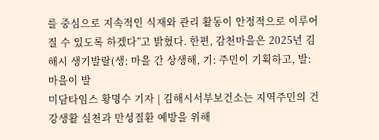를 중심으로 지속적인 식재와 관리 활동이 안정적으로 이루어질 수 있도록 하겠다”고 밝혔다. 한편, 감천마을은 2025년 김해시 생기발랄(생: 마을 간 상생해, 기: 주민이 기획하고, 발: 마을이 발
미담타임스 황명수 기자 | 김해시서부보건소는 지역주민의 건강생활 실천과 만성질환 예방을 위해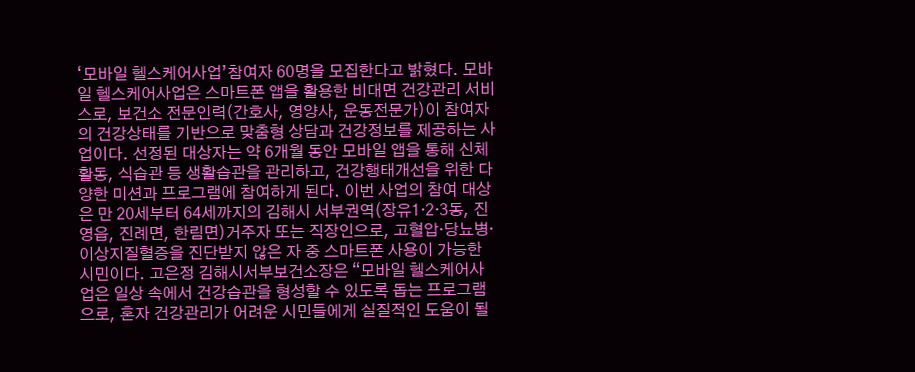‘모바일 헬스케어사업’참여자 60명을 모집한다고 밝혔다. 모바일 헬스케어사업은 스마트폰 앱을 활용한 비대면 건강관리 서비스로, 보건소 전문인력(간호사, 영양사, 운동전문가)이 참여자의 건강상태를 기반으로 맞춤형 상담과 건강정보를 제공하는 사업이다. 선정된 대상자는 약 6개월 동안 모바일 앱을 통해 신체활동, 식습관 등 생활습관을 관리하고, 건강행태개선을 위한 다양한 미션과 프로그램에 참여하게 된다. 이번 사업의 참여 대상은 만 20세부터 64세까지의 김해시 서부권역(장유1·2·3동, 진영읍, 진례면, 한림면)거주자 또는 직장인으로, 고혈압·당뇨병·이상지질혈증을 진단받지 않은 자 중 스마트폰 사용이 가능한 시민이다. 고은정 김해시서부보건소장은 “모바일 헬스케어사업은 일상 속에서 건강습관을 형성할 수 있도록 돕는 프로그램으로, 혼자 건강관리가 어려운 시민들에게 실질적인 도움이 될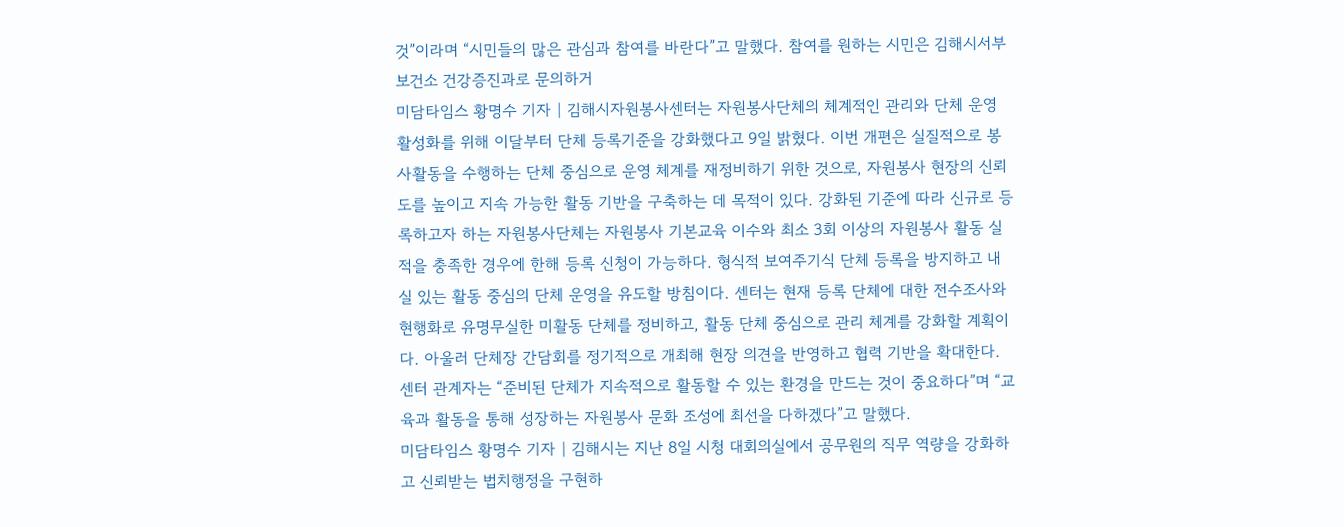것”이라며 “시민들의 많은 관심과 참여를 바란다”고 말했다. 참여를 원하는 시민은 김해시서부보건소 건강증진과로 문의하거
미담타임스 황명수 기자 | 김해시자원봉사센터는 자원봉사단체의 체계적인 관리와 단체 운영 활성화를 위해 이달부터 단체 등록기준을 강화했다고 9일 밝혔다. 이번 개편은 실질적으로 봉사활동을 수행하는 단체 중심으로 운영 체계를 재정비하기 위한 것으로, 자원봉사 현장의 신뢰도를 높이고 지속 가능한 활동 기반을 구축하는 데 목적이 있다. 강화된 기준에 따라 신규로 등록하고자 하는 자원봉사단체는 자원봉사 기본교육 이수와 최소 3회 이상의 자원봉사 활동 실적을 충족한 경우에 한해 등록 신청이 가능하다. 형식적 보여주기식 단체 등록을 방지하고 내실 있는 활동 중심의 단체 운영을 유도할 방침이다. 센터는 현재 등록 단체에 대한 전수조사와 현행화로 유명무실한 미활동 단체를 정비하고, 활동 단체 중심으로 관리 체계를 강화할 계획이다. 아울러 단체장 간담회를 정기적으로 개최해 현장 의견을 반영하고 협력 기반을 확대한다. 센터 관계자는 “준비된 단체가 지속적으로 활동할 수 있는 환경을 만드는 것이 중요하다”며 “교육과 활동을 통해 성장하는 자원봉사 문화 조성에 최선을 다하겠다”고 말했다.
미담타임스 황명수 기자 | 김해시는 지난 8일 시청 대회의실에서 공무원의 직무 역량을 강화하고 신뢰받는 법치행정을 구현하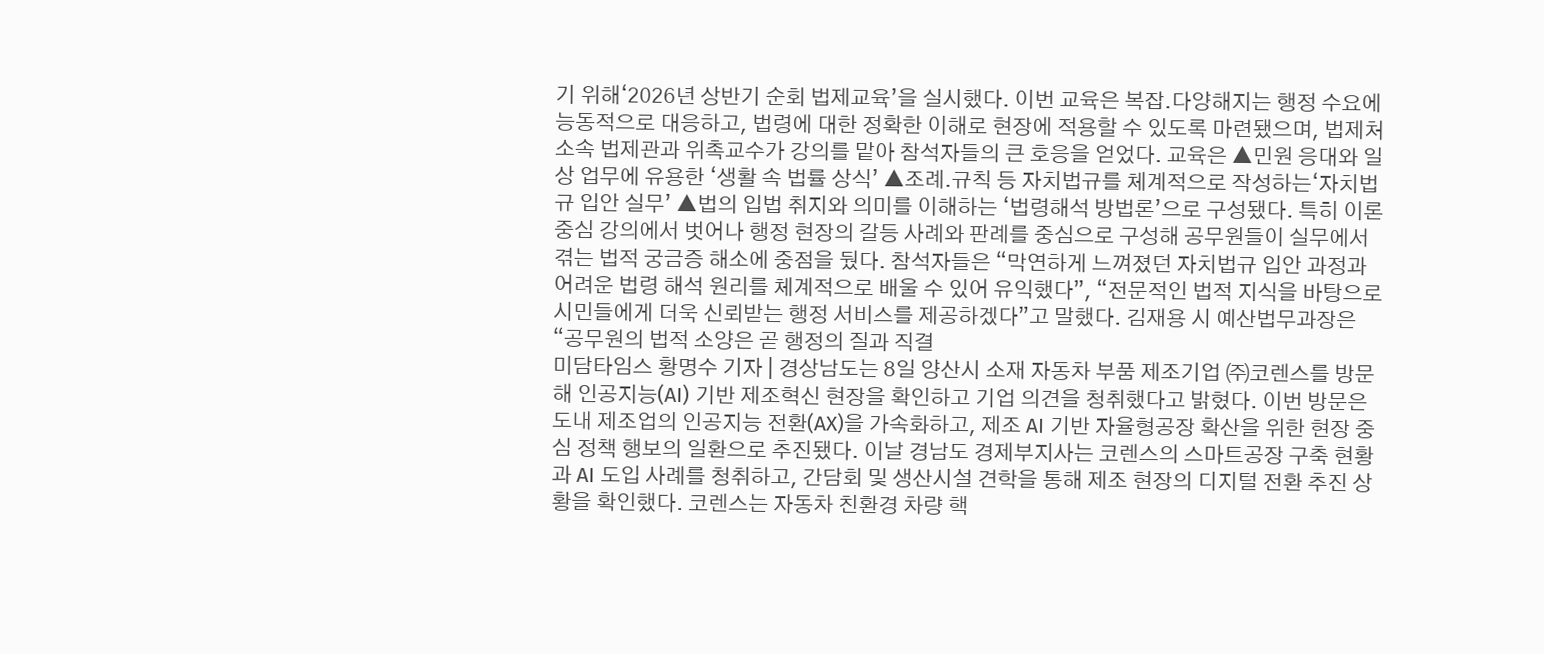기 위해‘2026년 상반기 순회 법제교육’을 실시했다. 이번 교육은 복잡․다양해지는 행정 수요에 능동적으로 대응하고, 법령에 대한 정확한 이해로 현장에 적용할 수 있도록 마련됐으며, 법제처 소속 법제관과 위촉교수가 강의를 맡아 참석자들의 큰 호응을 얻었다. 교육은 ▲민원 응대와 일상 업무에 유용한 ‘생활 속 법률 상식’ ▲조례․규칙 등 자치법규를 체계적으로 작성하는‘자치법규 입안 실무’ ▲법의 입법 취지와 의미를 이해하는 ‘법령해석 방법론’으로 구성됐다. 특히 이론 중심 강의에서 벗어나 행정 현장의 갈등 사례와 판례를 중심으로 구성해 공무원들이 실무에서 겪는 법적 궁금증 해소에 중점을 뒀다. 참석자들은 “막연하게 느껴졌던 자치법규 입안 과정과 어려운 법령 해석 원리를 체계적으로 배울 수 있어 유익했다”, “전문적인 법적 지식을 바탕으로 시민들에게 더욱 신뢰받는 행정 서비스를 제공하겠다”고 말했다. 김재용 시 예산법무과장은 “공무원의 법적 소양은 곧 행정의 질과 직결
미담타임스 황명수 기자 | 경상남도는 8일 양산시 소재 자동차 부품 제조기업 ㈜코렌스를 방문해 인공지능(AI) 기반 제조혁신 현장을 확인하고 기업 의견을 청취했다고 밝혔다. 이번 방문은 도내 제조업의 인공지능 전환(AX)을 가속화하고, 제조 AI 기반 자율형공장 확산을 위한 현장 중심 정책 행보의 일환으로 추진됐다. 이날 경남도 경제부지사는 코렌스의 스마트공장 구축 현황과 AI 도입 사례를 청취하고, 간담회 및 생산시설 견학을 통해 제조 현장의 디지털 전환 추진 상황을 확인했다. 코렌스는 자동차 친환경 차량 핵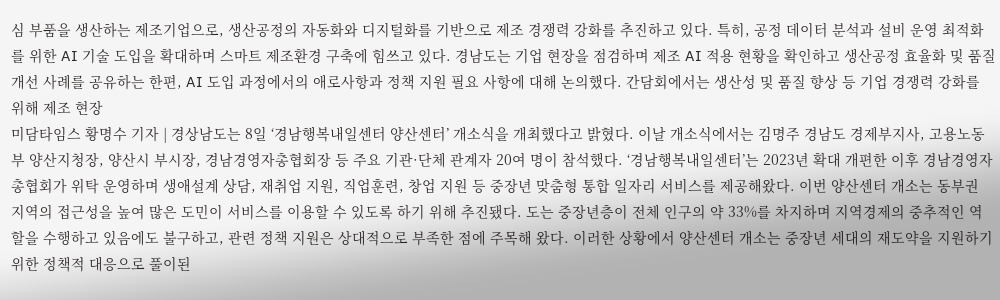심 부품을 생산하는 제조기업으로, 생산공정의 자동화와 디지털화를 기반으로 제조 경쟁력 강화를 추진하고 있다. 특히, 공정 데이터 분석과 설비 운영 최적화를 위한 AI 기술 도입을 확대하며 스마트 제조환경 구축에 힘쓰고 있다. 경남도는 기업 현장을 점검하며 제조 AI 적용 현황을 확인하고 생산공정 효율화 및 품질 개선 사례를 공유하는 한편, AI 도입 과정에서의 애로사항과 정책 지원 필요 사항에 대해 논의했다. 간담회에서는 생산성 및 품질 향상 등 기업 경쟁력 강화를 위해 제조 현장
미담타임스 황명수 기자 | 경상남도는 8일 ‘경남행복내일센터 양산센터’ 개소식을 개최했다고 밝혔다. 이날 개소식에서는 김명주 경남도 경제부지사, 고용노동부 양산지청장, 양산시 부시장, 경남경영자총협회장 등 주요 기관·단체 관계자 20여 명이 참석했다. ‘경남행복내일센터’는 2023년 확대 개편한 이후 경남경영자총협회가 위탁 운영하며 생애설계 상담, 재취업 지원, 직업훈련, 창업 지원 등 중장년 맞춤형 통합 일자리 서비스를 제공해왔다. 이번 양산센터 개소는 동부권 지역의 접근성을 높여 많은 도민이 서비스를 이용할 수 있도록 하기 위해 추진됐다. 도는 중장년층이 전체 인구의 약 33%를 차지하며 지역경제의 중추적인 역할을 수행하고 있음에도 불구하고, 관련 정책 지원은 상대적으로 부족한 점에 주목해 왔다. 이러한 상황에서 양산센터 개소는 중장년 세대의 재도약을 지원하기 위한 정책적 대응으로 풀이된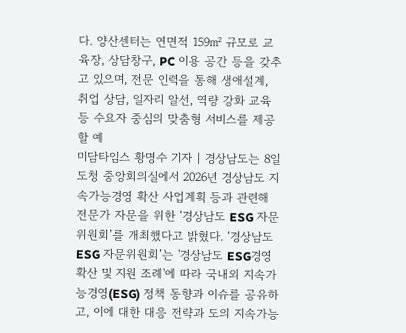다. 양산센터는 연면적 159㎡ 규모로 교육장, 상담창구, PC 이용 공간 등을 갖추고 있으며, 전문 인력을 통해 생애설계, 취업 상담, 일자리 알선, 역량 강화 교육 등 수요자 중심의 맞춤형 서비스를 제공할 예
미담타임스 황명수 기자 | 경상남도는 8일 도청 중앙회의실에서 2026년 경상남도 지속가능경영 확산 사업계획 등과 관련해 전문가 자문을 위한 ‘경상남도 ESG 자문위원회’를 개최했다고 밝혔다. ‘경상남도 ESG 자문위원회’는 '경상남도 ESG경영 확산 및 지원 조례'에 따라 국내외 지속가능경영(ESG) 정책 동향과 이슈를 공유하고, 이에 대한 대응 전략과 도의 지속가능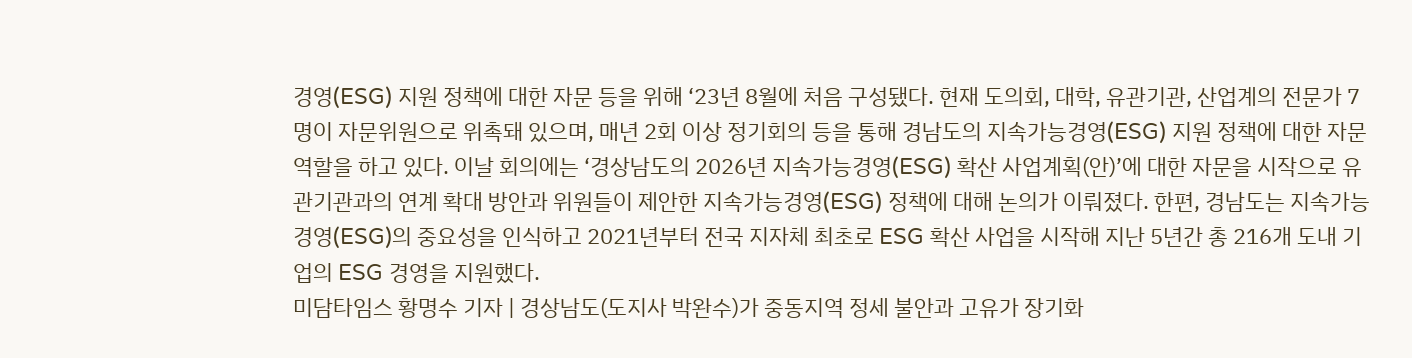경영(ESG) 지원 정책에 대한 자문 등을 위해 ‘23년 8월에 처음 구성됐다. 현재 도의회, 대학, 유관기관, 산업계의 전문가 7명이 자문위원으로 위촉돼 있으며, 매년 2회 이상 정기회의 등을 통해 경남도의 지속가능경영(ESG) 지원 정책에 대한 자문 역할을 하고 있다. 이날 회의에는 ‘경상남도의 2026년 지속가능경영(ESG) 확산 사업계획(안)’에 대한 자문을 시작으로 유관기관과의 연계 확대 방안과 위원들이 제안한 지속가능경영(ESG) 정책에 대해 논의가 이뤄졌다. 한편, 경남도는 지속가능경영(ESG)의 중요성을 인식하고 2021년부터 전국 지자체 최초로 ESG 확산 사업을 시작해 지난 5년간 총 216개 도내 기업의 ESG 경영을 지원했다.
미담타임스 황명수 기자 | 경상남도(도지사 박완수)가 중동지역 정세 불안과 고유가 장기화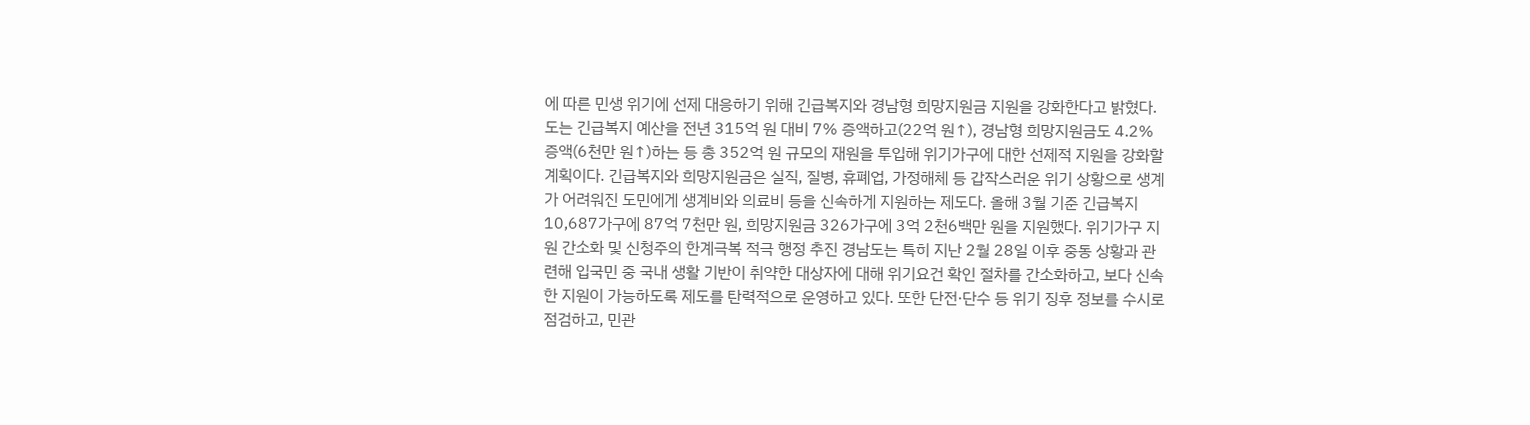에 따른 민생 위기에 선제 대응하기 위해 긴급복지와 경남형 희망지원금 지원을 강화한다고 밝혔다. 도는 긴급복지 예산을 전년 315억 원 대비 7% 증액하고(22억 원↑), 경남형 희망지원금도 4.2% 증액(6천만 원↑)하는 등 총 352억 원 규모의 재원을 투입해 위기가구에 대한 선제적 지원을 강화할 계획이다. 긴급복지와 희망지원금은 실직, 질병, 휴폐업, 가정해체 등 갑작스러운 위기 상황으로 생계가 어려워진 도민에게 생계비와 의료비 등을 신속하게 지원하는 제도다. 올해 3월 기준 긴급복지 10,687가구에 87억 7천만 원, 희망지원금 326가구에 3억 2천6백만 원을 지원했다. 위기가구 지원 간소화 및 신청주의 한계극복 적극 행정 추진 경남도는 특히 지난 2월 28일 이후 중동 상황과 관련해 입국민 중 국내 생활 기반이 취약한 대상자에 대해 위기요건 확인 절차를 간소화하고, 보다 신속한 지원이 가능하도록 제도를 탄력적으로 운영하고 있다. 또한 단전·단수 등 위기 징후 정보를 수시로 점검하고, 민관